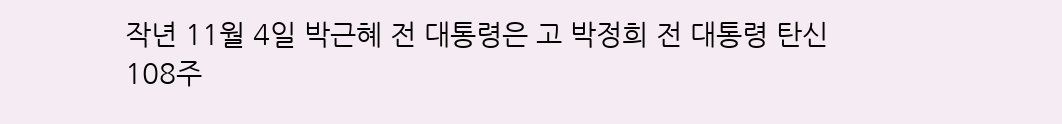작년 11월 4일 박근혜 전 대통령은 고 박정희 전 대통령 탄신 108주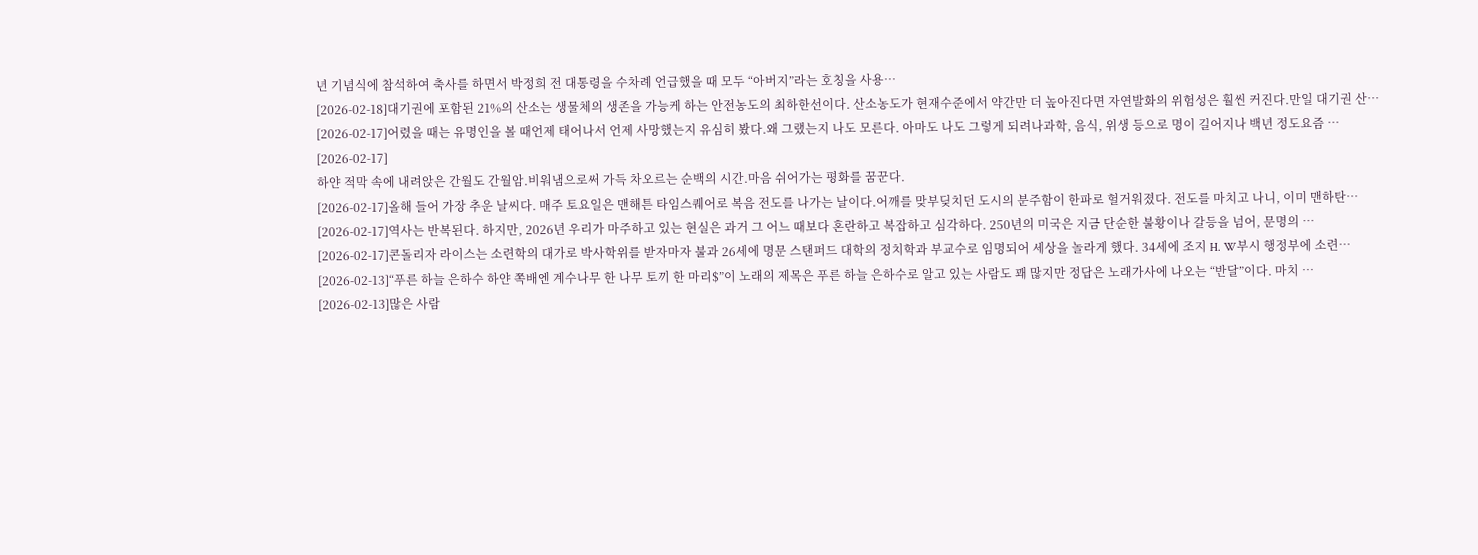년 기념식에 참석하여 축사를 하면서 박정희 전 대통령을 수차례 언급했을 때 모두 “아버지”라는 호칭을 사용…
[2026-02-18]대기권에 포함된 21%의 산소는 생물체의 생존을 가능케 하는 안전농도의 최하한선이다. 산소농도가 현재수준에서 약간만 더 높아진다면 자연발화의 위험성은 훨씬 커진다.만일 대기권 산…
[2026-02-17]어렸을 때는 유명인을 볼 때언제 태어나서 언제 사망했는지 유심히 봤다.왜 그랬는지 나도 모른다. 아마도 나도 그렇게 되려나과학, 음식, 위생 등으로 명이 길어지나 백년 정도요즘 …
[2026-02-17]
하얀 적막 속에 내려앉은 간월도 간월암.비워냄으로써 가득 차오르는 순백의 시간.마음 쉬어가는 평화를 꿈꾼다.
[2026-02-17]올해 들어 가장 추운 날씨다. 매주 토요일은 맨해튼 타임스퀘어로 복음 전도를 나가는 날이다.어깨를 맞부딪치던 도시의 분주함이 한파로 헐거워졌다. 전도를 마치고 나니, 이미 맨하탄…
[2026-02-17]역사는 반복된다. 하지만, 2026년 우리가 마주하고 있는 현실은 과거 그 어느 때보다 혼란하고 복잡하고 심각하다. 250년의 미국은 지금 단순한 불황이나 갈등을 넘어, 문명의 …
[2026-02-17]콘돌리자 라이스는 소련학의 대가로 박사학위를 받자마자 불과 26세에 명문 스탠퍼드 대학의 정치학과 부교수로 임명되어 세상을 놀라게 했다. 34세에 조지 H. W부시 행정부에 소련…
[2026-02-13]“푸른 하늘 은하수 하얀 쪽배엔 계수나무 한 나무 토끼 한 마리$”이 노래의 제목은 푸른 하늘 은하수로 알고 있는 사람도 꽤 많지만 정답은 노래가사에 나오는 “반달”이다. 마치 …
[2026-02-13]많은 사람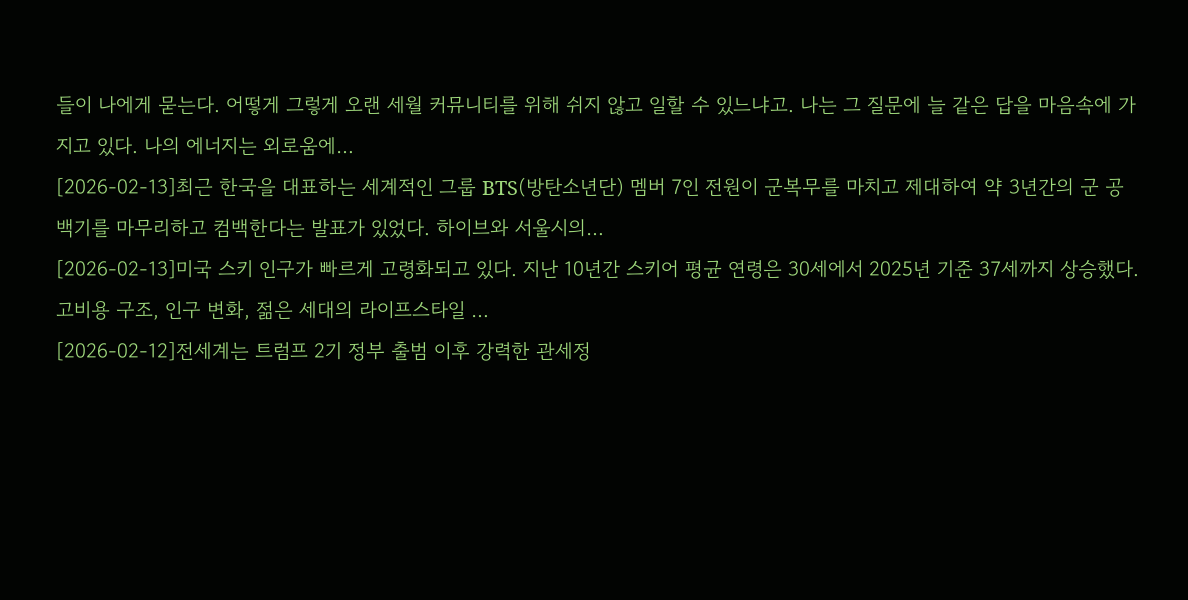들이 나에게 묻는다. 어떻게 그렇게 오랜 세월 커뮤니티를 위해 쉬지 않고 일할 수 있느냐고. 나는 그 질문에 늘 같은 답을 마음속에 가지고 있다. 나의 에너지는 외로움에…
[2026-02-13]최근 한국을 대표하는 세계적인 그룹 BTS(방탄소년단) 멤버 7인 전원이 군복무를 마치고 제대하여 약 3년간의 군 공백기를 마무리하고 컴백한다는 발표가 있었다. 하이브와 서울시의…
[2026-02-13]미국 스키 인구가 빠르게 고령화되고 있다. 지난 10년간 스키어 평균 연령은 30세에서 2025년 기준 37세까지 상승했다. 고비용 구조, 인구 변화, 젊은 세대의 라이프스타일 …
[2026-02-12]전세계는 트럼프 2기 정부 출범 이후 강력한 관세정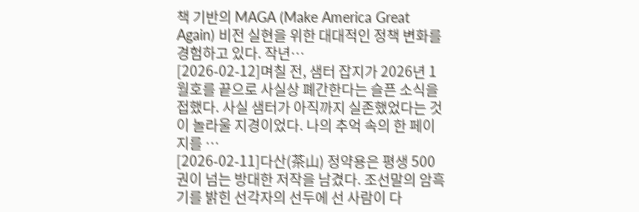책 기반의 MAGA (Make America Great Again) 비전 실현을 위한 대대적인 정책 변화를 경험하고 있다. 작년…
[2026-02-12]며칠 전, 샘터 잡지가 2026년 1월호를 끝으로 사실상 폐간한다는 슬픈 소식을 접했다. 사실 샘터가 아직까지 실존했었다는 것이 놀라울 지경이었다. 나의 추억 속의 한 페이지를 …
[2026-02-11]다산(茶山) 정약용은 평생 500권이 넘는 방대한 저작을 남겼다. 조선말의 암흑기를 밝힌 선각자의 선두에 선 사람이 다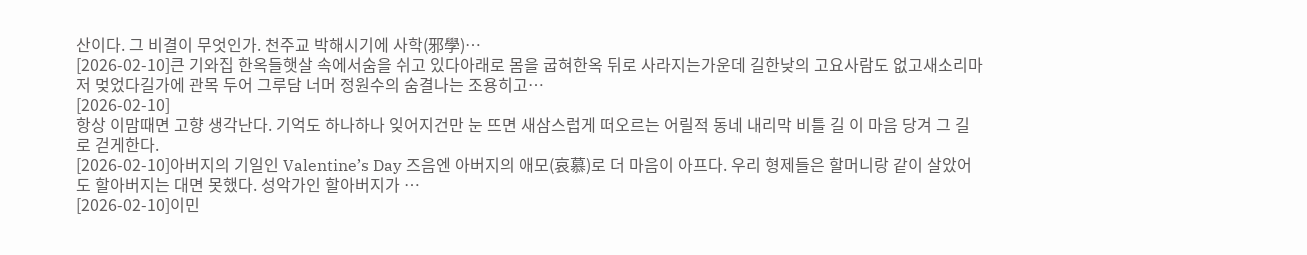산이다. 그 비결이 무엇인가. 천주교 박해시기에 사학(邪學)…
[2026-02-10]큰 기와집 한옥들햇살 속에서숨을 쉬고 있다아래로 몸을 굽혀한옥 뒤로 사라지는가운데 길한낮의 고요사람도 없고새소리마저 멎었다길가에 관목 두어 그루담 너머 정원수의 숨결나는 조용히고…
[2026-02-10]
항상 이맘때면 고향 생각난다. 기억도 하나하나 잊어지건만 눈 뜨면 새삼스럽게 떠오르는 어릴적 동네 내리막 비틀 길 이 마음 당겨 그 길로 걷게한다.
[2026-02-10]아버지의 기일인 Valentine’s Day 즈음엔 아버지의 애모(哀慕)로 더 마음이 아프다. 우리 형제들은 할머니랑 같이 살았어도 할아버지는 대면 못했다. 성악가인 할아버지가 …
[2026-02-10]이민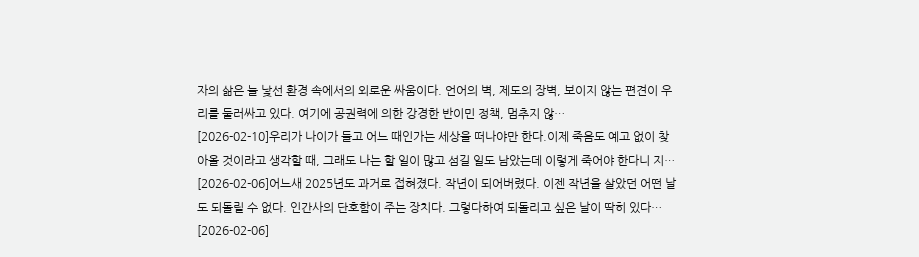자의 삶은 늘 낯선 환경 속에서의 외로운 싸움이다. 언어의 벽, 제도의 장벽, 보이지 않는 편견이 우리를 둘러싸고 있다. 여기에 공권력에 의한 강경한 반이민 정책, 멈추지 않…
[2026-02-10]우리가 나이가 들고 어느 때인가는 세상을 떠나야만 한다.이제 죽음도 예고 없이 찾아올 것이라고 생각할 때, 그래도 나는 할 일이 많고 섬길 일도 남았는데 이렇게 죽어야 한다니 지…
[2026-02-06]어느새 2025년도 과거로 접혀졌다. 작년이 되어버렸다. 이젠 작년을 살았던 어떤 날도 되돌릴 수 없다. 인간사의 단호함이 주는 장치다. 그렇다하여 되돌리고 싶은 날이 딱히 있다…
[2026-02-06]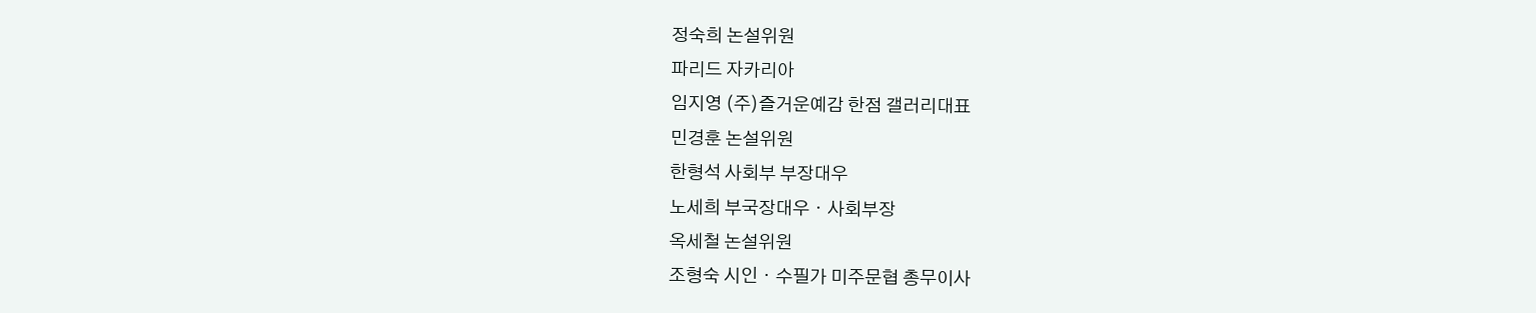정숙희 논설위원
파리드 자카리아
임지영 (주)즐거운예감 한점 갤러리대표
민경훈 논설위원
한형석 사회부 부장대우
노세희 부국장대우ㆍ사회부장
옥세철 논설위원
조형숙 시인ㆍ수필가 미주문협 총무이사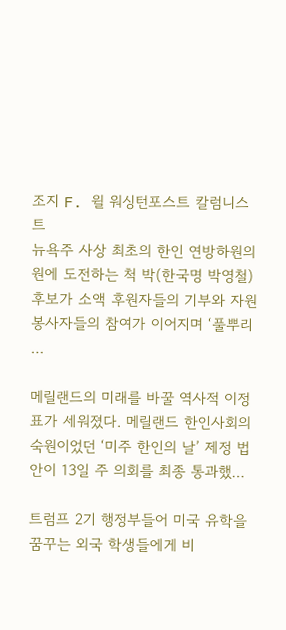조지 F. 윌 워싱턴포스트 칼럼니스트
뉴욕주 사상 최초의 한인 연방하원의원에 도전하는 척 박(한국명 박영철) 후보가 소액 후원자들의 기부와 자원봉사자들의 참여가 이어지며 ‘풀뿌리 …

메릴랜드의 미래를 바꿀 역사적 이정표가 세워졌다. 메릴랜드 한인사회의 숙원이었던 ‘미주 한인의 날’ 제정 법안이 13일 주 의회를 최종 통과했…

트럼프 2기 행정부들어 미국 유학을 꿈꾸는 외국 학생들에게 비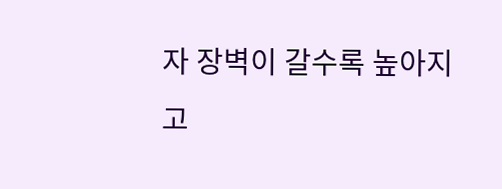자 장벽이 갈수록 높아지고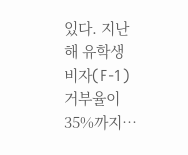있다. 지난해 유학생 비자(F-1) 거부율이 35%까지…